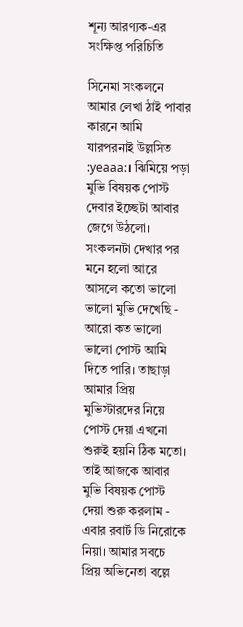শূন্য আরণ্যক-এর সংক্ষিপ্ত পরিচিতি

সিনেমা সংকলনে আমার লেখা ঠাই পাবার কারনে আমি যারপরনাই উল্লসিত :yeaaa:। ঝিমিয়ে পড়া মুভি বিষয়ক পোস্ট দেবার ইচ্ছেটা আবার জেগে উঠলো। সংকলনটা দেখার পর মনে হলো আরে আসলে কতো ভালো ভালো মুভি দেখেছি - আরো কত ভালো ভালো পোস্ট আমি দিতে পারি। তাছাড়া আমার প্রিয় মুভিস্টারদের নিয়ে পোস্ট দেয়া এখনো শুরুই হয়নি ঠিক মতো।
তাই আজকে আবার মুভি বিষয়ক পোস্ট দেয়া শুরু করলাম - এবার রবার্ট ডি নিরোকে নিয়া। আমার সবচে প্রিয় অভিনেতা বল্লে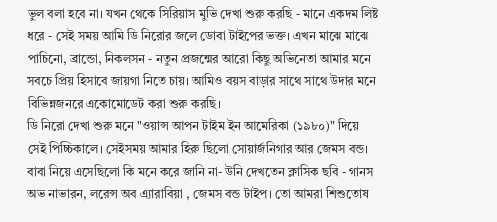ভুল বলা হবে না। যখন থেকে সিরিয়াস মুভি দেখা শুরু করছি - মানে একদম লিষ্ট ধরে - সেই সময় আমি ডি নিরোর জলে ডোবা টাইপের ভক্ত। এখন মাঝে মাঝে পাচিনো, ব্রান্ডো, নিকলসন - নতুন প্রজন্মের আরো কিছু অভিনেতা আমার মনে সবচে প্রিয় হিসাবে জায়গা নিতে চায়। আমিও বয়স বাড়ার সাথে সাথে উদার মনে বিভিন্নজনরে একোমোডেট করা শুরু করছি।
ডি নিরো দেখা শুরু মনে "ওয়ান্স আপন টাইম ইন আমেরিকা (১৯৮০)" দিয়ে সেই পিচ্চিকালে। সেইসময় আমার হিরু ছিলো সোয়ার্জনিগার আর জেমস বন্ড। বাবা নিয়ে এসেছিলো কি মনে করে জানি না- উনি দেখতেন ক্লাসিক ছবি - গানস অভ নাভারন, লরেন্স অব এ্যারাবিয়া , জেমস বন্ড টাইপ। তো আমরা শিশুতোষ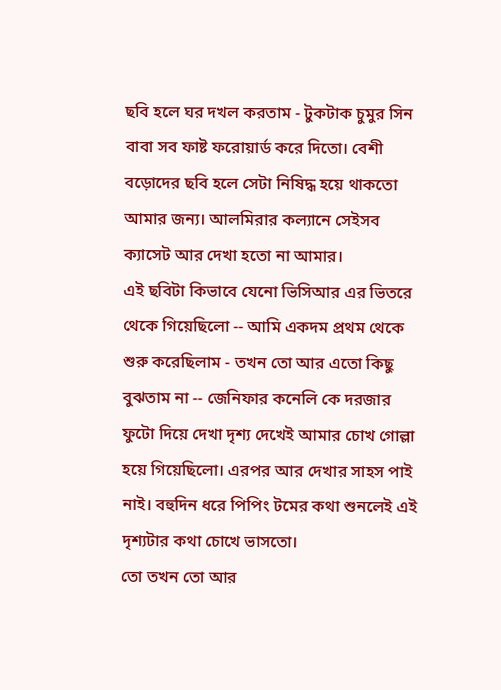ছবি হলে ঘর দখল করতাম - টুকটাক চুমুর সিন বাবা সব ফাষ্ট ফরোয়ার্ড করে দিতো। বেশী বড়োদের ছবি হলে সেটা নিষিদ্ধ হয়ে থাকতো আমার জন্য। আলমিরার কল্যানে সেইসব ক্যাসেট আর দেখা হতো না আমার।
এই ছবিটা কিভাবে যেনো ভিসিআর এর ভিতরে থেকে গিয়েছিলো -- আমি একদম প্রথম থেকে শুরু করেছিলাম - তখন তো আর এতো কিছু বুঝতাম না -- জেনিফার কনেলি কে দরজার ফুটো দিয়ে দেখা দৃশ্য দেখেই আমার চোখ গোল্লা হয়ে গিয়েছিলো। এরপর আর দেখার সাহস পাই নাই। বহুদিন ধরে পিপিং টমের কথা শুনলেই এই দৃশ্যটার কথা চোখে ভাসতো।
তো তখন তো আর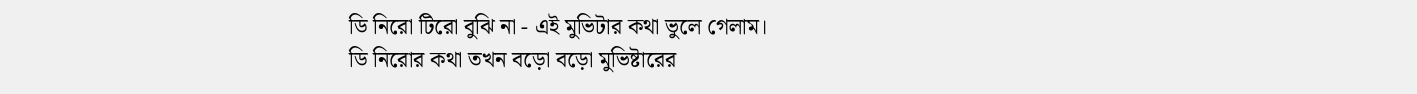ডি নিরো টিরো বুঝি না - এই মুভিটার কথা ভুলে গেলাম।
ডি নিরোর কথা তখন বড়ো বড়ো মুভিষ্টারের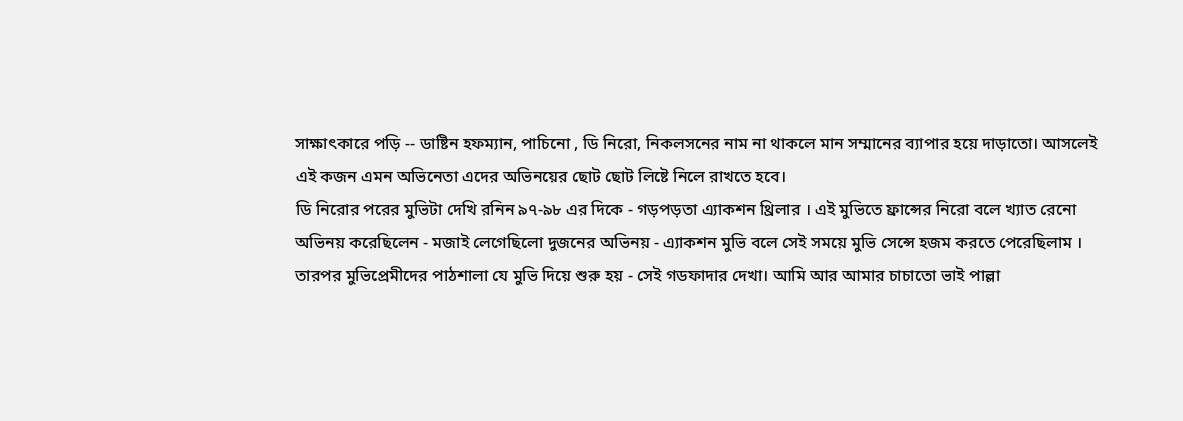সাক্ষাৎকারে পড়ি -- ডাষ্টিন হফম্যান, পাচিনো , ডি নিরো, নিকলসনের নাম না থাকলে মান সম্মানের ব্যাপার হয়ে দাড়াতো। আসলেই এই কজন এমন অভিনেতা এদের অভিনয়ের ছোট ছোট লিষ্টে নিলে রাখতে হবে।
ডি নিরোর পরের মুভিটা দেখি রনিন ৯৭-৯৮ এর দিকে - গড়পড়তা এ্যাকশন থ্রিলার । এই মুভিতে ফ্রান্সের নিরো বলে খ্যাত রেনো অভিনয় করেছিলেন - মজাই লেগেছিলো দুজনের অভিনয় - এ্যাকশন মুভি বলে সেই সময়ে মুভি সেন্সে হজম করতে পেরেছিলাম ।
তারপর মুভিপ্রেমীদের পাঠশালা যে মুভি দিয়ে শুরু হয় - সেই গডফাদার দেখা। আমি আর আমার চাচাতো ভাই পাল্লা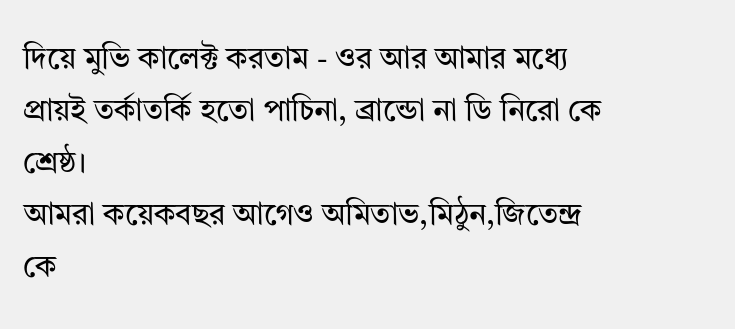দিয়ে মুভি কালেক্ট করতাম - ওর আর আমার মধ্যে প্রায়ই তর্কাতর্কি হতো পাচিনা, ব্রান্ডো না ডি নিরো কে শ্রেষ্ঠ।
আমরা কয়েকবছর আগেও অমিতাভ,মিঠুন,জিতেন্দ্র কে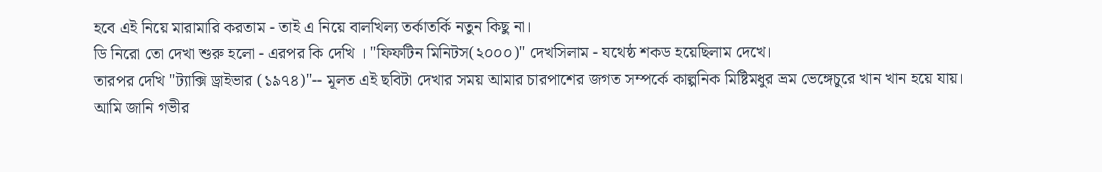হবে এই নিয়ে মারামারি করতাম - তাই এ নিয়ে বালখিল্য তর্কাতর্কি নতুন কিছু না।
ডি নিরো তো দেখা শুরু হলো - এরপর কি দেখি । "ফিফটিন মিনিটস(২০০০)" দেখসিলাম - যথেষ্ঠ শকড হয়েছিলাম দেখে।
তারপর দেখি "ট্যাক্সি ড্রাইভার (১৯৭৪)"-- মূলত এই ছবিটা দেখার সময় আমার চারপাশের জগত সম্পর্কে কাল্পনিক মিষ্টিমধুর ভ্রম ভেঙ্গেচুরে খান খান হয়ে যায়। আমি জানি গভীর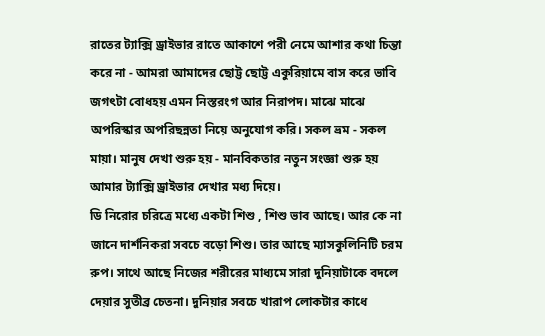রাতের ট্যাক্সি ড্রাইভার রাতে আকাশে পরী নেমে আশার কথা চিন্তা করে না - আমরা আমাদের ছোট্ট ছোট্ট একুরিয়ামে বাস করে ভাবি জগৎটা বোধহয় এমন নিস্তরংগ আর নিরাপদ। মাঝে মাঝে অপরিস্কার অপরিছন্নতা নিয়ে অনুযোগ করি। সকল ভ্রম - সকল মায়া। মানুষ দেখা শুরু হয় - মানবিকতার নতুন সংজ্ঞা শুরু হয় আমার ট্যাক্সি ড্রাইভার দেখার মধ্য দিয়ে।
ডি নিরোর চরিত্রে মধ্যে একটা শিশু , শিশু ভাব আছে। আর কে না জানে দার্শনিকরা সবচে বড়ো শিশু। তার আছে ম্যাসকুলিনিটি চরম রুপ। সাথে আছে নিজের শরীরের মাধ্যমে সারা দুনিয়াটাকে বদলে দেয়ার সুতীব্র চেতনা। দুনিয়ার সবচে খারাপ লোকটার কাধে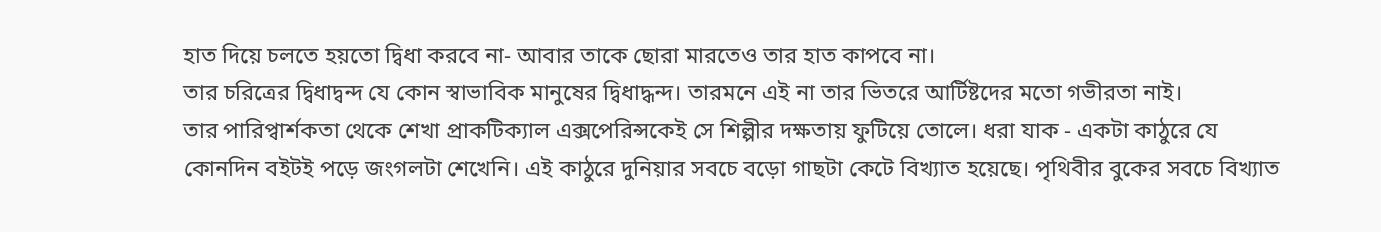হাত দিয়ে চলতে হয়তো দ্বিধা করবে না- আবার তাকে ছোরা মারতেও তার হাত কাপবে না।
তার চরিত্রের দ্বিধাদ্বন্দ যে কোন স্বাভাবিক মানুষের দ্বিধাদ্ধন্দ। তারমনে এই না তার ভিতরে আর্টিষ্টদের মতো গভীরতা নাই।
তার পারিপ্বার্শকতা থেকে শেখা প্রাকটিক্যাল এক্সপেরিন্সকেই সে শিল্পীর দক্ষতায় ফুটিয়ে তোলে। ধরা যাক - একটা কাঠুরে যে
কোনদিন বইটই পড়ে জংগলটা শেখেনি। এই কাঠুরে দুনিয়ার সবচে বড়ো গাছটা কেটে বিখ্যাত হয়েছে। পৃথিবীর বুকের সবচে বিখ্যাত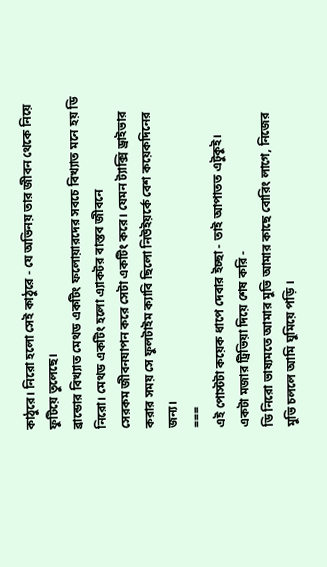কাঠুরে। নিরো হলো সেই কাঠুরে - যে অভিনয় তার জীবন থেকে নিয়ে ফুটিয়ে তুলেছে।
ব্রান্ডোর বিখ্যাত মেথড একটিং ফলোয়ারদের সবচে বিখ্যাত মনে হয় ডি নিরো। মেথড একটিং হলো এ্যাকটর বাস্তব জীবনে
সেরকম জীবনযাপন করে সেটা একটিং করে। যেমন ট্যাক্সি ড্রাইভার করার সময় সে ফুলটাইম ক্যাবি ছিলো নিউইয়র্কে বেশ কয়েকদিনের জন্য।
===
এই পোস্টটা কয়েক ধাপে দেবার ইচ্ছা - তাই আপাতত এটুকুই।
একটা মজার ট্রিভিয়া দিয়ে শেষ করি -
ডি নিরো ভাষ্যমতে আমার মুভি আমার কাছে বোরিং লাগে, নিজের মুভি চললে আমি ঘুমিয়ে পড়ি ।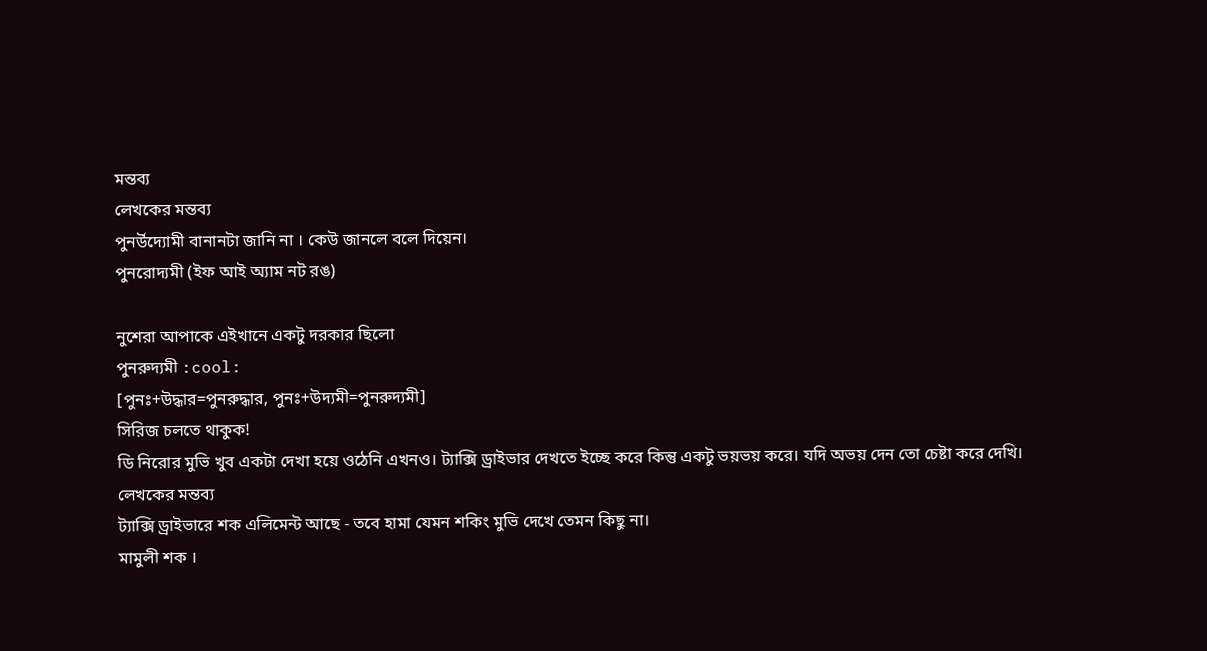মন্তব্য
লেখকের মন্তব্য
পুনর্উদ্যোমী বানানটা জানি না । কেউ জানলে বলে দিয়েন।
পুনরোদ্যমী (ইফ আই অ্যাম নট রঙ)

নুশেরা আপাকে এইখানে একটু দরকার ছিলো
পুনরুদ্যমী :cool:
[পুনঃ+উদ্ধার=পুনরুদ্ধার, পুনঃ+উদ্যমী=পুনরুদ্যমী]
সিরিজ চলতে থাকুক!
ডি নিরোর মুভি খুব একটা দেখা হয়ে ওঠেনি এখনও। ট্যাক্সি ড্রাইভার দেখতে ইচ্ছে করে কিন্তু একটু ভয়ভয় করে। যদি অভয় দেন তো চেষ্টা করে দেখি।
লেখকের মন্তব্য
ট্যাক্সি ড্রাইভারে শক এলিমেন্ট আছে - তবে হামা যেমন শকিং মুভি দেখে তেমন কিছু না।
মামুলী শক ।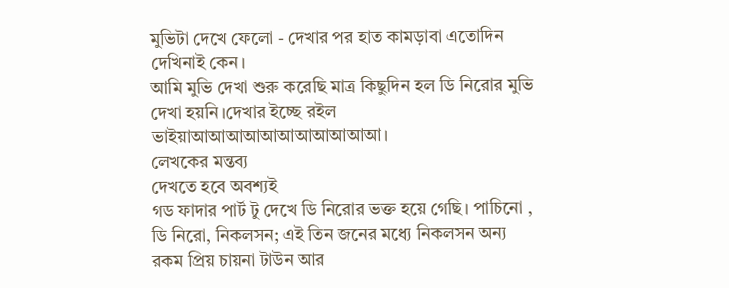মুভিটা দেখে ফেলো - দেখার পর হাত কামড়াবা এতোদিন দেখিনাই কেন।
আমি মুভি দেখা শুরু করেছি মাত্র কিছুদিন হল ডি নিরোর মুভি দেখা হয়নি।দেখার ইচ্ছে রইল ভাইয়াআআআআআআআআআআআ।
লেখকের মন্তব্য
দেখতে হবে অবশ্যই
গড ফাদার পার্ট টু দেখে ডি নিরোর ভক্ত হয়ে গেছি। পাচিনো , ডি নিরো, নিকলসন; এই তিন জনের মধ্যে নিকলসন অন্য রকম প্রিয় চায়না টাউন আর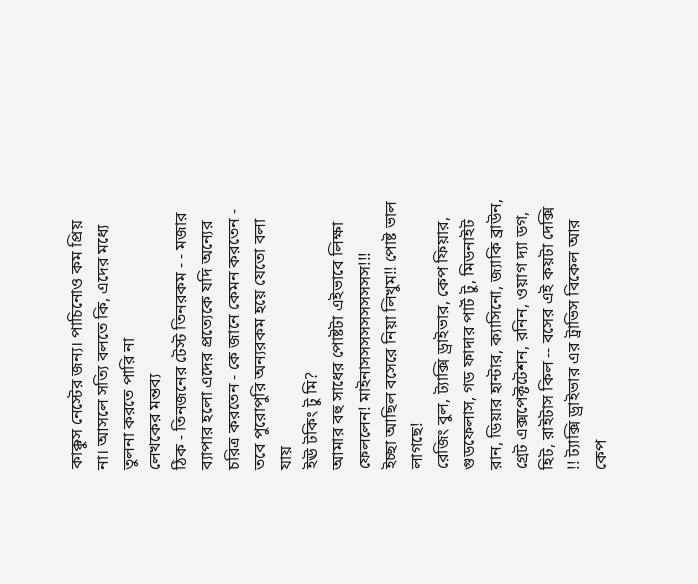কাক্কুস নেস্টের জন্য। পাচিনোও কম প্রিয় না। আসলে সত্যি বলতে কি, এদের মধ্যে তুলনা করতে পারি না
লেখকের মন্তব্য
ঠিক - তিনজনের টেস্ট তিনরকম - - মজার ব্যাপার হলো এদের প্রত্যেকে যদি অন্যের চরিত্র করতেন - কে জানে কেমন করতেন - তবে পুরোপুরি অন্যরকম হয়ে যেতো বলা যায়
ইঊ টকিং টু মি?
আমার বহু সাধের পোষ্টটা এইভাবে লিক্ষা ফেললেন! মাইনাসসসসসসসসসস!!!
ইচ্ছা আছিল বসেরে নিয়া লিখুম!! পোষ্ট ভাল লাগছে!
রেজিং বুল, ট্যাক্সি ড্রাইভার, কেপ ফিয়ার, গুডফেলাস, গড ফাদার পার্ট টু, মিডনাইট রান, ডিয়ার হান্টার, ক্যাসিনো, জ্যাকি ব্রাউন, গ্রেট এক্সপেক্টটেশন, রনিন, ওয়াগ দ্যা ডগ, হিট, রাইটাস কিল -- বসের এই কয়টা দেক্সি !! ট্যাক্সি ড্রাইভার এর ট্রাভিস বিকেল আর কেপ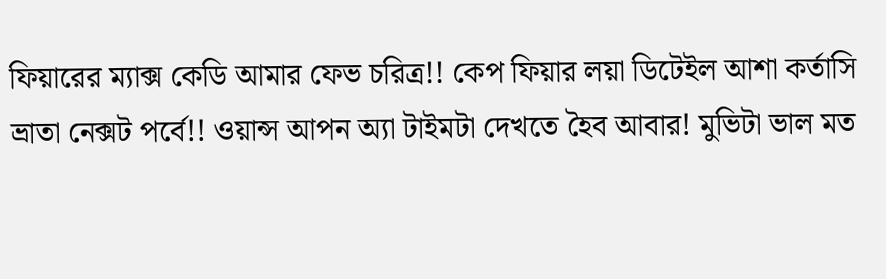ফিয়ারের ম্যাক্স কেডি আমার ফেভ চরিত্র!! কেপ ফিয়ার লয়া ডিটেইল আশা কর্তাসি ভ্রাতা নেক্সট পর্বে!! ওয়ান্স আপন অ্যা টাইমটা দেখতে হৈব আবার! মুভিটা ভাল মত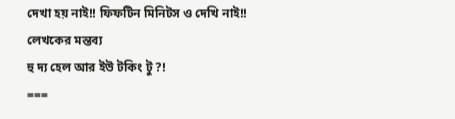দেখা হয় নাই!! ফিফটিন মিনিটস ও দেখি নাই!!
লেখকের মন্তব্য
হু দ্য হেল আর ইউ টকিং টু ?!
===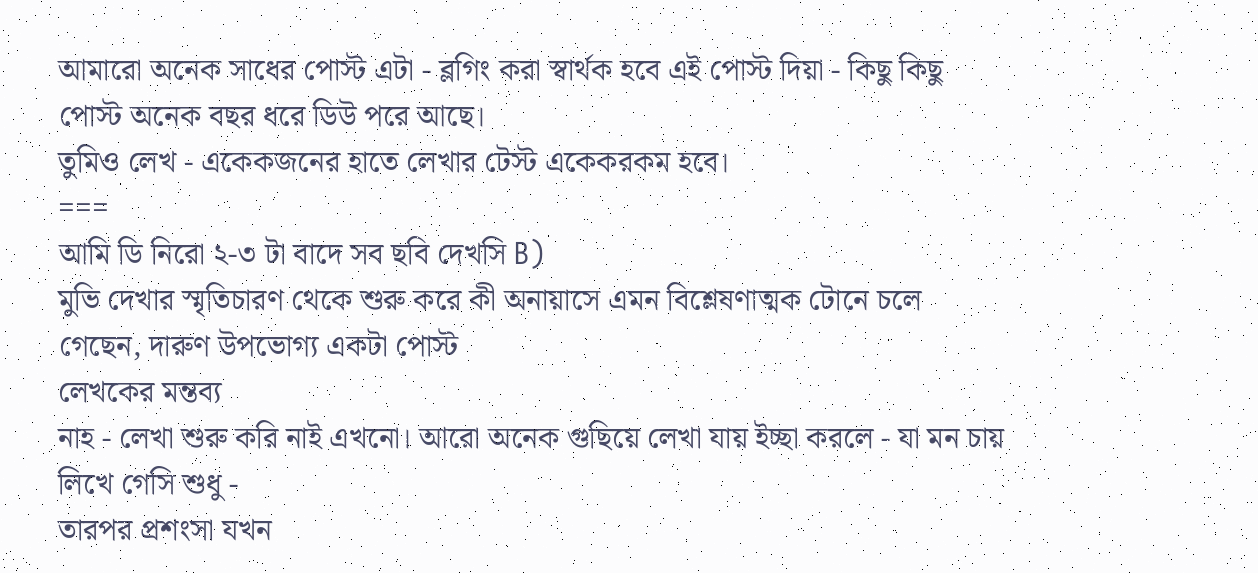আমারো অনেক সাধের পোস্ট এটা - ব্লগিং করা স্বার্থক হবে এই পোস্ট দিয়া - কিছু কিছু পোস্ট অনেক বছর ধরে ডিউ পরে আছে।
তুমিও লেখ - একেকজনের হাতে লেখার টেস্ট একেকরকম হবে।
===
আমি ডি নিরো ২-৩ টা বাদে সব ছবি দেখসি B)
মুভি দেখার স্মৃতিচারণ থেকে শুরু করে কী অনায়াসে এমন বিশ্লেষণাত্মক টোনে চলে গেছেন, দারুণ উপভোগ্য একটা পোস্ট
লেখকের মন্তব্য
নাহ - লেখা শুরু করি নাই এখনো। আরো অনেক গুছিয়ে লেখা যায় ইচ্ছা করলে - যা মন চায় লিখে গেসি শুধু -
তারপর প্রশংসা যখন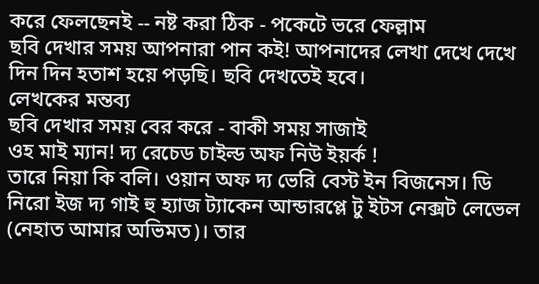করে ফেলছেনই -- নষ্ট করা ঠিক - পকেটে ভরে ফেল্লাম
ছবি দেখার সময় আপনারা পান কই! আপনাদের লেখা দেখে দেখে দিন দিন হতাশ হয়ে পড়ছি। ছবি দেখতেই হবে।
লেখকের মন্তব্য
ছবি দেখার সময় বের করে - বাকী সময় সাজাই
ওহ মাই ম্যান! দ্য রেচেড চাইল্ড অফ নিউ ইয়র্ক !
তারে নিয়া কি বলি। ওয়ান অফ দ্য ভেরি বেস্ট ইন বিজনেস। ডি নিরো ইজ দ্য গাই হু হ্যাজ ট্যাকেন আন্ডারপ্লে টু ইটস নেক্সট লেভেল (নেহাত আমার অভিমত)। তার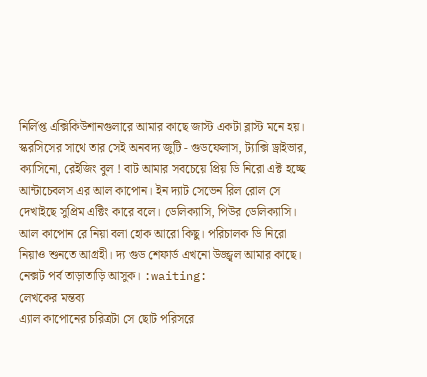নির্লিপ্ত এক্সিকিউশানগুলারে আমার কাছে জাস্ট একটা ব্লাস্ট মনে হয়। স্করসিসের সাথে তার সেই অনবদ্য জুটি - গুডফেলাস, ট্যাক্সি ড্রাইভার, ক্যাসিনো, রেইজিং বুল ! বাট আমার সবচেয়ে প্রিয় ডি নিরো এক্ট হচ্ছে আন্টাচেবলস এর আল কাপোন। ইন দ্যাট সেভেন রিল রোল সে দেখাইছে সুপ্রিম এক্টিং কারে বলে। ডেলিক্যাসি, পিউর ডেলিক্যাসি।
আল কাপোন রে নিয়া বলা হোক আরো কিছু। পরিচালক ডি নিরো নিয়াও শুনতে আগ্রহী। দ্য গুড শেফার্ড এখনো উজ্জ্বল আমার কাছে।
নেক্সট পর্ব তাড়াতাড়ি আসুক। :waiting:
লেখকের মন্তব্য
এ্যাল কাপোনের চরিত্রটা সে ছোট পরিসরে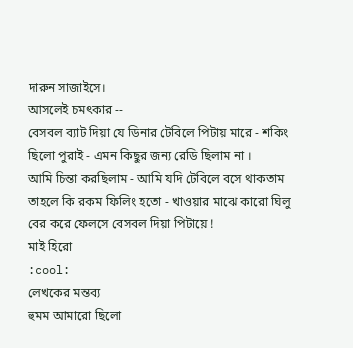দারুন সাজাইসে।
আসলেই চমৎকার --
বেসবল ব্যাট দিয়া যে ডিনার টেবিলে পিটায় মারে - শকিং ছিলো পুরাই - এমন কিছুর জন্য রেডি ছিলাম না ।
আমি চিন্তা করছিলাম - আমি যদি টেবিলে বসে থাকতাম তাহলে কি রকম ফিলিং হতো - খাওয়ার মাঝে কারো ঘিলু বের করে ফেলসে বেসবল দিয়া পিটায়ে !
মাই হিরো
:cool:
লেখকের মন্তব্য
হুমম আমারো ছিলো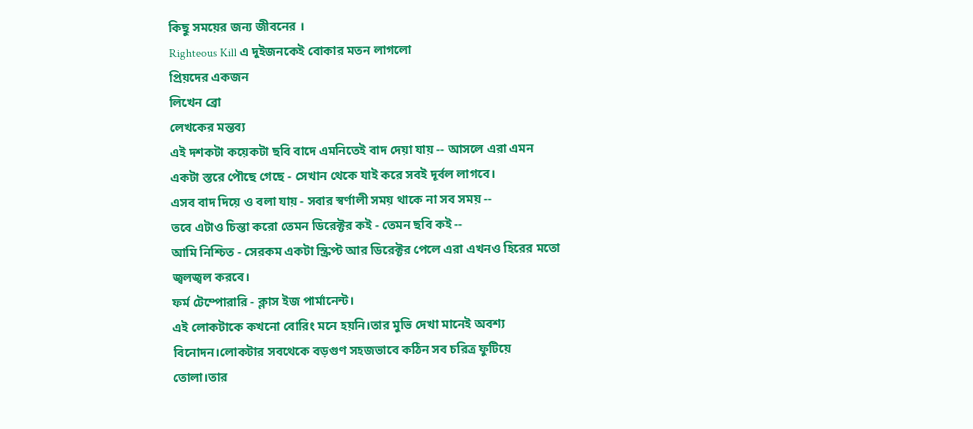কিছু সময়ের জন্য জীবনের ।
Righteous Kill এ দুইজনকেই বোকার মতন লাগলো
প্রিয়দের একজন
লিখেন ব্রো
লেখকের মন্তব্য
এই দশকটা কয়েকটা ছবি বাদে এমনিতেই বাদ দেয়া যায় -- আসলে এরা এমন একটা স্তরে পৌছে গেছে - সেখান থেকে যাই করে সবই দূর্বল লাগবে।
এসব বাদ দিয়ে ও বলা যায় - সবার স্বর্ণালী সময় থাকে না সব সময় --
তবে এটাও চিন্তা করো তেমন ডিরেক্টর কই - তেমন ছবি কই --
আমি নিশ্চিত - সেরকম একটা স্ক্রিপ্ট আর ডিরেক্টর পেলে এরা এখনও হিরের মতো জ্বলজ্বল করবে।
ফর্ম টেম্পোরারি - ক্লাস ইজ পার্মানেন্ট।
এই লোকটাকে কখনো বোরিং মনে হয়নি।তার মুভি দেখা মানেই অবশ্য বিনোদন।লোকটার সবথেকে বড়গুণ সহজভাবে কঠিন সব চরিত্র ফুটিয়ে তোলা।তার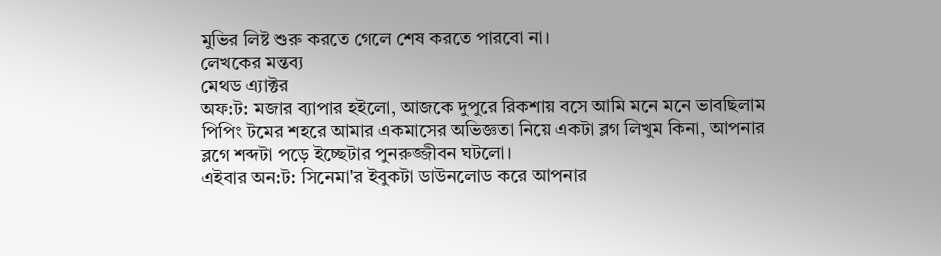মুভির লিষ্ট শুরু করতে গেলে শেষ করতে পারবো না।
লেখকের মন্তব্য
মেথড এ্যাক্টর
অফ:ট: মজার ব্যাপার হইলো, আজকে দুপুরে রিকশায় বসে আমি মনে মনে ভাবছিলাম পিপিং টমের শহরে আমার একমাসের অভিজ্ঞতা নিয়ে একটা ব্লগ লিখুম কিনা, আপনার ব্লগে শব্দটা পড়ে ইচ্ছেটার পুনরুজ্জীবন ঘটলো।
এইবার অন:ট: সিনেমা'র ইবুকটা ডাউনলোড করে আপনার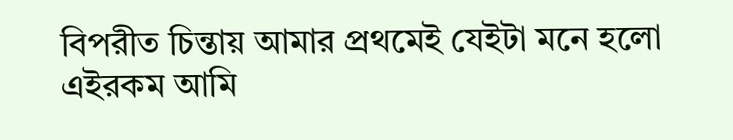বিপরীত চিন্তায় আমার প্রথমেই যেইটা মনে হলো এইরকম আমি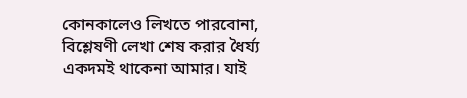কোনকালেও লিখতে পারবোনা, বিশ্লেষণী লেখা শেষ করার ধৈর্য্য একদমই থাকেনা আমার। যাই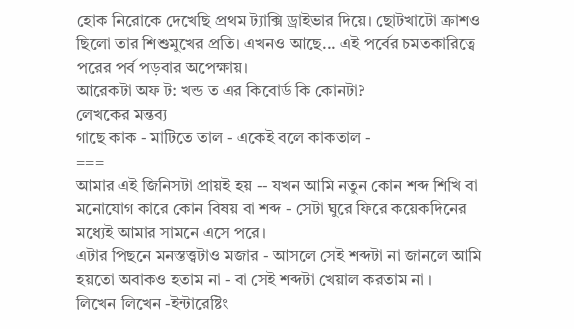হোক নিরোকে দেখেছি প্রথম ট্যাক্সি ড্রাইভার দিয়ে। ছোটখাটো ক্রাশও ছিলো তার শিশুমুখের প্রতি। এখনও আছে... এই পর্বের চমতকারিত্বে পরের পর্ব পড়বার অপেক্ষায়।
আরেকটা অফ ট: খন্ড ত এর কিবোর্ড কি কোনটা?
লেখকের মন্তব্য
গাছে কাক - মাটিতে তাল - একেই বলে কাকতাল -
===
আমার এই জিনিসটা প্রায়ই হয় -- যখন আমি নতুন কোন শব্দ শিখি বা মনোযোগ কারে কোন বিষয় বা শব্দ - সেটা ঘুরে ফিরে কয়েকদিনের মধ্যেই আমার সামনে এসে পরে।
এটার পিছনে মনস্তত্ত্বটাও মজার - আসলে সেই শব্দটা না জানলে আমি হয়তো অবাকও হতাম না - বা সেই শব্দটা খেয়াল করতাম না ।
লিখেন লিখেন -ইন্টারেষ্টিং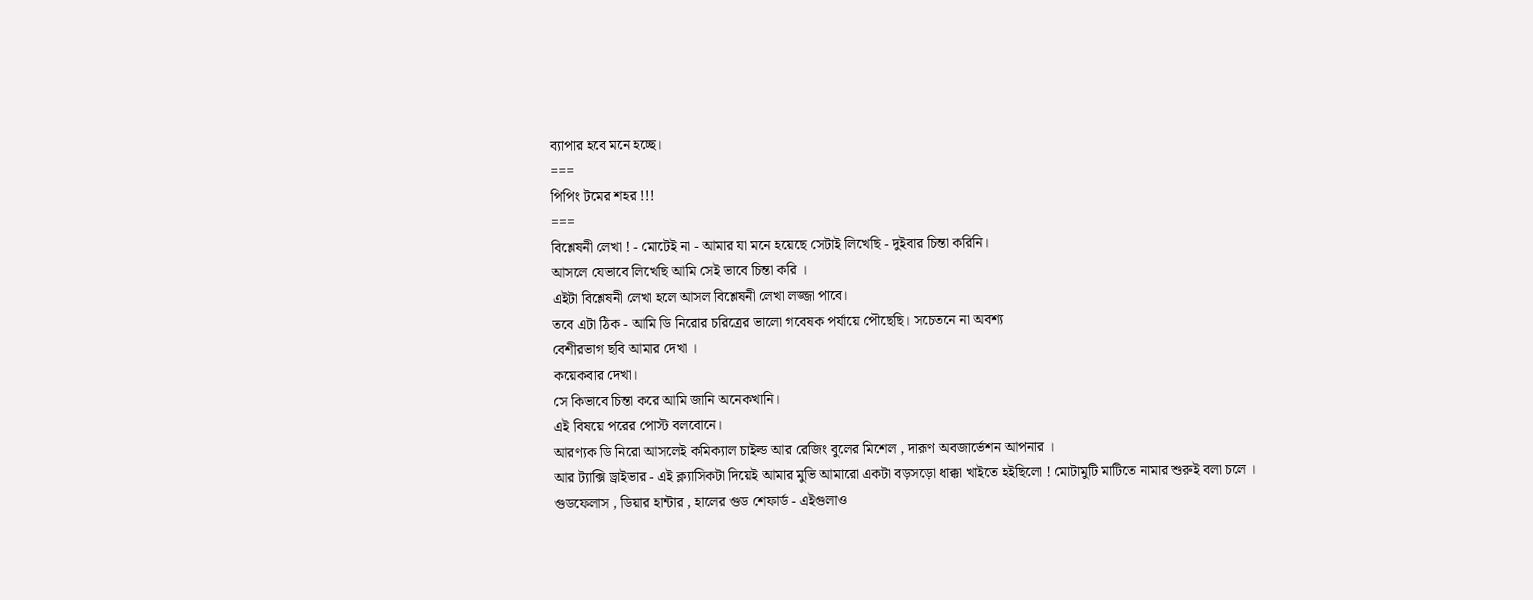ব্যাপার হবে মনে হচ্ছে।
===
পিপিং টমের শহর !!!
===
বিশ্লেষনী লেখা ! - মোটেই না - আমার যা মনে হয়েছে সেটাই লিখেছি - দুইবার চিন্তা করিনি।
আসলে যেভাবে লিখেছি আমি সেই ভাবে চিন্তা করি ।
এইটা বিশ্লেষনী লেখা হলে আসল বিশ্লেষনী লেখা লজ্জা পাবে।
তবে এটা ঠিক - আমি ডি নিরোর চরিত্রের ভালো গবেষক পর্যায়ে পৌছেছি। সচেতনে না অবশ্য
বেশীরভাগ ছবি আমার দেখা ।
কয়েকবার দেখা।
সে কিভাবে চিন্তা করে আমি জানি অনেকখানি।
এই বিষয়ে পরের পোস্ট বলবোনে।
আরণ্যক ডি নিরো আসলেই কমিক্যাল চাইল্ড আর রেজিং বুলের মিশেল , দারূণ অবজার্ভেশন আপনার ।
আর ট্যাক্সি ড্রাইভার - এই ক্ল্যাসিকটা দিয়েই আমার মুভি আমারো একটা বড়সড়ো ধাক্কা খাইতে হইছিলো ! মোটামুটি মাটিতে নামার শুরুই বলা চলে ।
গুডফেলাস , ডিয়ার হান্টার , হালের গুড শেফার্ড - এইগুলাও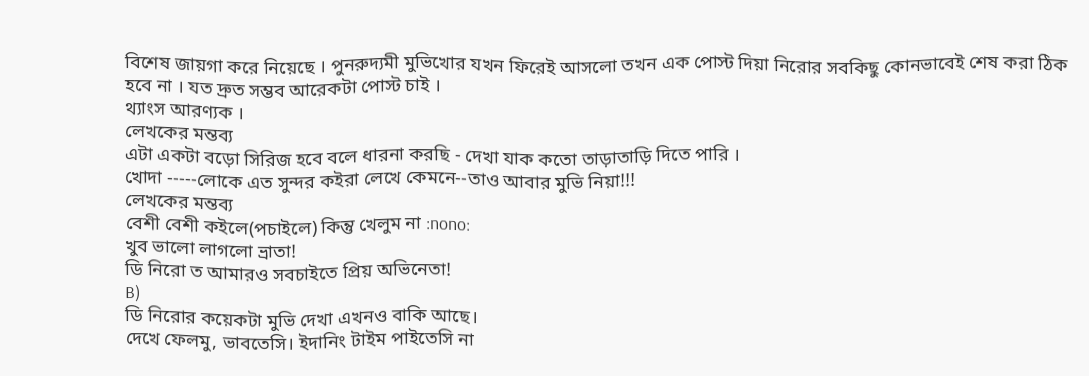বিশেষ জায়গা করে নিয়েছে । পুনরুদ্যমী মুভিখোর যখন ফিরেই আসলো তখন এক পোস্ট দিয়া নিরোর সবকিছু কোনভাবেই শেষ করা ঠিক হবে না । যত দ্রুত সম্ভব আরেকটা পোস্ট চাই ।
থ্যাংস আরণ্যক ।
লেখকের মন্তব্য
এটা একটা বড়ো সিরিজ হবে বলে ধারনা করছি - দেখা যাক কতো তাড়াতাড়ি দিতে পারি ।
খোদা -----লোকে এত সুন্দর কইরা লেখে কেমনে--তাও আবার মুভি নিয়া!!!
লেখকের মন্তব্য
বেশী বেশী কইলে(পচাইলে) কিন্তু খেলুম না :nono:
খুব ভালো লাগলো ভ্রাতা!
ডি নিরো ত আমারও সবচাইতে প্রিয় অভিনেতা!
B)
ডি নিরোর কয়েকটা মুভি দেখা এখনও বাকি আছে।
দেখে ফেলমু, ভাবতেসি। ইদানিং টাইম পাইতেসি না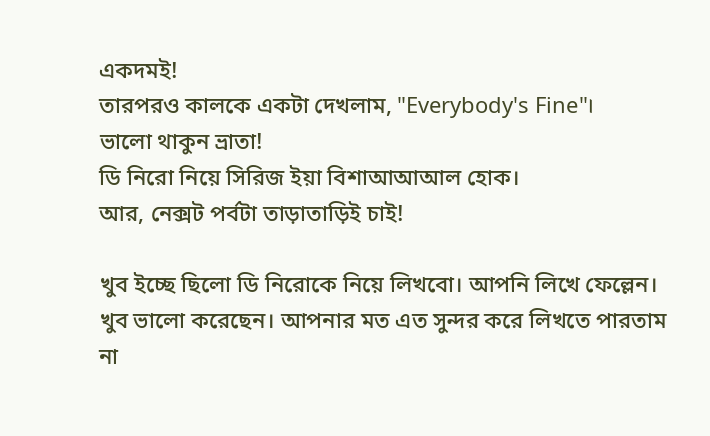একদমই!
তারপরও কালকে একটা দেখলাম, "Everybody's Fine"।
ভালো থাকুন ভ্রাতা!
ডি নিরো নিয়ে সিরিজ ইয়া বিশাআআআল হোক।
আর, নেক্সট পর্বটা তাড়াতাড়িই চাই!

খুব ইচ্ছে ছিলো ডি নিরোকে নিয়ে লিখবো। আপনি লিখে ফেল্লেন।
খুব ভালো করেছেন। আপনার মত এত সুন্দর করে লিখতে পারতাম না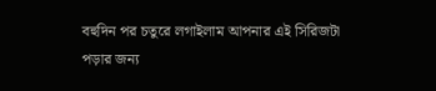বহুদিন পর চতুরে লগাইলাম আপনার এই সিরিজটা পড়ার জন্য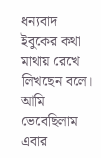ধন্যবাদ ইবুকের কথা মাথায় রেখে লিখছেন বলে।
আমি ভেবেছিলাম এবার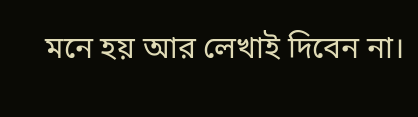মনে হয় আর লেখাই দিবেন না।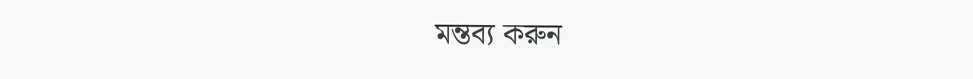মন্তব্য করুন